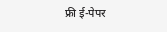फ्री ई-पेपर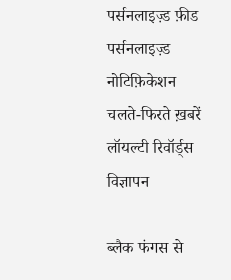पर्सनलाइज़्ड फ़ीड
पर्सनलाइज़्ड नोटिफ़िकेशन
चलते-फिरते ख़बरें
लॉयल्टी रिवॉर्ड्स
विज्ञापन

ब्लैक फंगस से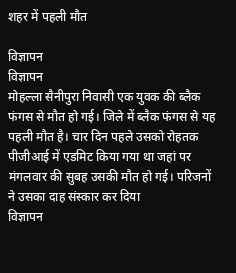शहर में पहली मौत

विज्ञापन
विज्ञापन
मोहल्ला सैनीपुरा निवासी एक युवक की ब्लैक फंगस से मौत हो गई। जिले में ब्लैक फंगस से यह पहली मौत है। चार दिन पहले उसको रोहतक पीजीआई में एडमिट किया गया था जहां पर मंगलवार की सुबह उसकी मौत हो गई। परिजनों ने उसका दाह संस्कार कर दिया
विज्ञापन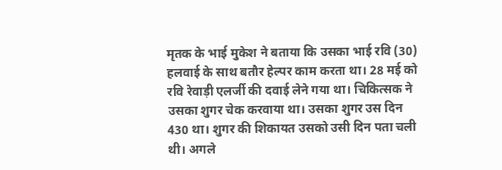मृतक के भाई मुकेश ने बताया कि उसका भाई रवि (30) हलवाई के साथ बतौर हेल्पर काम करता था। 28 मई को रवि रेवाड़ी एलर्जी की दवाई लेने गया था। चिकित्सक ने उसका शुगर चेक करवाया था। उसका शुगर उस दिन 430 था। शुगर की शिकायत उसको उसी दिन पता चली थी। अगले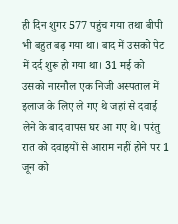ही दिन शुगर 577 पहुंच गया तथा बीपी भी बहुत बढ़ गया था। बाद में उसको पेट में दर्द शुरू हो गया था। 31 मई को उसको नारनौल एक निजी अस्पताल में इलाज के लिए ले गए थे जहां से दवाई लेने के बाद वापस घर आ गए थे। परंतु रात को दवाइयों से आराम नहीं होने पर 1 जून को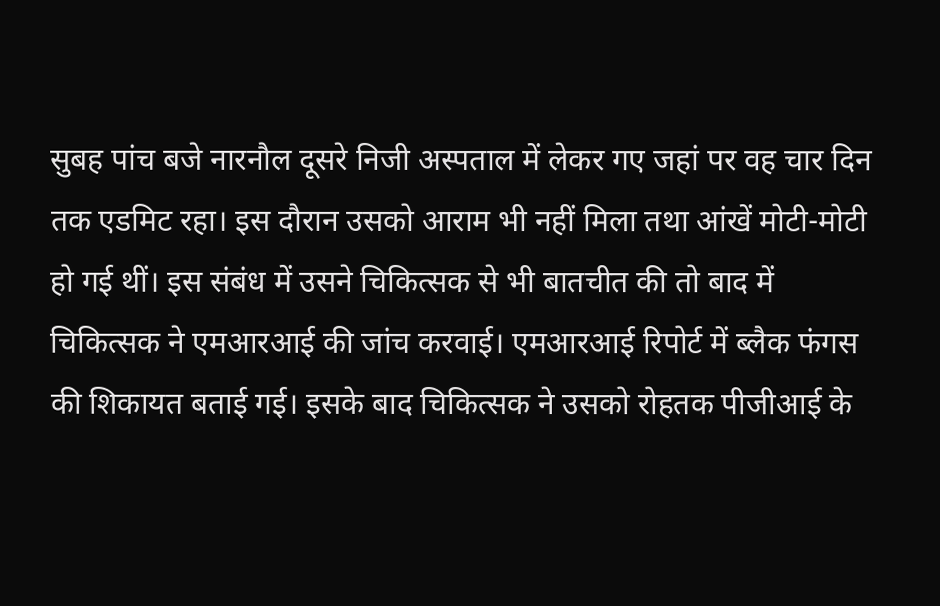सुबह पांच बजे नारनौल दूसरे निजी अस्पताल में लेकर गए जहां पर वह चार दिन तक एडमिट रहा। इस दौरान उसको आराम भी नहीं मिला तथा आंखें मोटी-मोटी हो गई थीं। इस संबंध में उसने चिकित्सक से भी बातचीत की तो बाद में चिकित्सक ने एमआरआई की जांच करवाई। एमआरआई रिपोर्ट में ब्लैक फंगस की शिकायत बताई गई। इसके बाद चिकित्सक ने उसको रोहतक पीजीआई के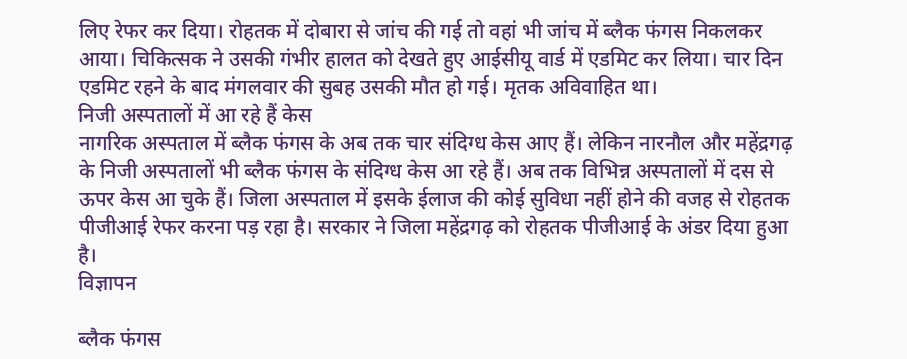लिए रेफर कर दिया। रोहतक में दोबारा से जांच की गई तो वहां भी जांच में ब्लैक फंगस निकलकर आया। चिकित्सक ने उसकी गंभीर हालत को देखते हुए आईसीयू वार्ड में एडमिट कर लिया। चार दिन एडमिट रहने के बाद मंगलवार की सुबह उसकी मौत हो गई। मृतक अविवाहित था।
निजी अस्पतालों में आ रहे हैं केस
नागरिक अस्पताल में ब्लैक फंगस के अब तक चार संदिग्ध केस आए हैं। लेकिन नारनौल और महेंद्रगढ़ के निजी अस्पतालों भी ब्लैक फंगस के संदिग्ध केस आ रहे हैं। अब तक विभिन्न अस्पतालों में दस से ऊपर केस आ चुके हैं। जिला अस्पताल में इसके ईलाज की कोई सुविधा नहीं होने की वजह से रोहतक पीजीआई रेफर करना पड़ रहा है। सरकार ने जिला महेंद्रगढ़ को रोहतक पीजीआई के अंडर दिया हुआ है।
विज्ञापन

ब्लैक फंगस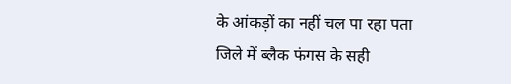के आंकड़ों का नहीं चल पा रहा पता
जिले में ब्लैक फंगस के सही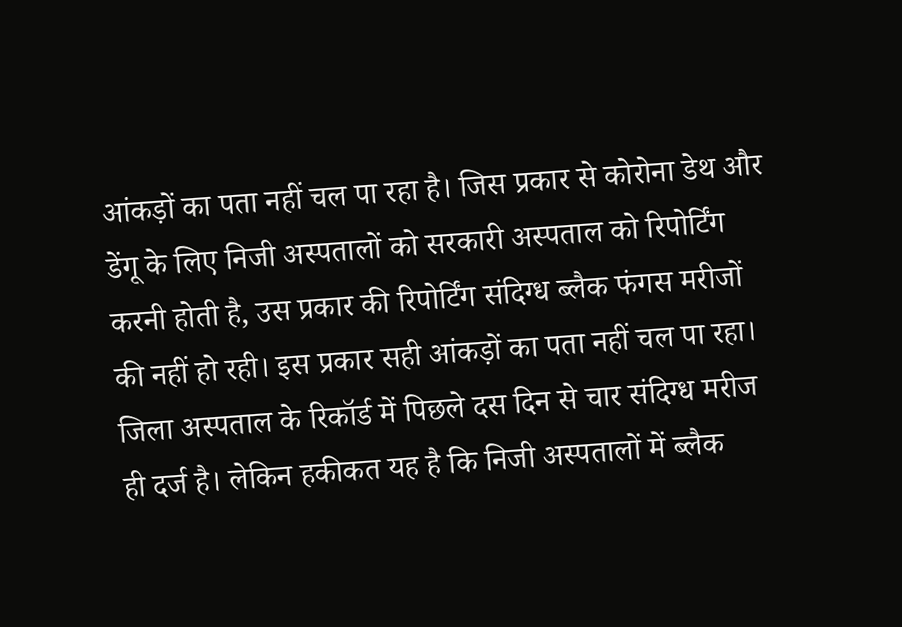आंकड़ों का पता नहीं चल पा रहा है। जिस प्रकार से कोरोना डेथ और डेंगू के लिए निजी अस्पतालों को सरकारी अस्पताल को रिपोर्टिंग करनी होती है, उस प्रकार की रिपोर्टिंग संदिग्ध ब्लैक फंगस मरीजों की नहीं हो रही। इस प्रकार सही आंकड़ों का पता नहीं चल पा रहा। जिला अस्पताल के रिकॉर्ड में पिछले दस दिन से चार संदिग्ध मरीज ही दर्ज है। लेकिन हकीकत यह है कि निजी अस्पतालों में ब्लैक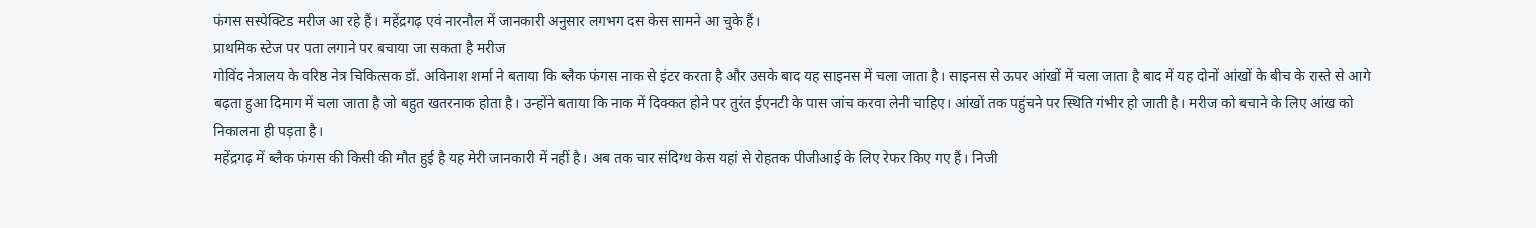फंगस सस्पेक्टिड मरीज आ रहे हैं। महेंद्रगढ़ एवं नारनौल में जानकारी अनुसार लगभग दस केस सामने आ चुके हैं।
प्राथमिक स्टेज पर पता लगाने पर बचाया जा सकता है मरीज
गोविंद नेत्रालय के वरिष्ठ नेत्र चिकित्सक डॉ. अविनाश शर्मा ने बताया कि ब्लैक फंगस नाक से इंटर करता है और उसके बाद यह साइनस में चला जाता है। साइनस से ऊपर आंखों में चला जाता है बाद में यह दोनों आंखों के बीच के रास्ते से आगे बढ़ता हुआ दिमाग में चला जाता है जो बहुत खतरनाक होता है। उन्होंने बताया कि नाक में दिक्कत होने पर तुरंत ईएनटी के पास जांच करवा लेनी चाहिए। आंखों तक पहुंचने पर स्थिति गंभीर हो जाती है। मरीज को बचाने के लिए आंख को निकालना ही पड़ता है।
महेंद्रगढ़ में ब्लैक फंगस की किसी की मौत हुई है यह मेरी जानकारी में नहीं है। अब तक चार संदिग्ध केस यहां से रोहतक पीजीआई के लिए रेफर किए गए हैं। निजी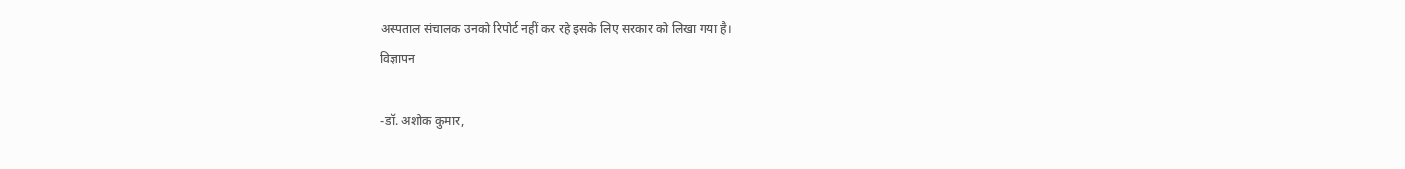अस्पताल संचालक उनको रिपोर्ट नहीं कर रहे इसके लिए सरकार को लिखा गया है।
विज्ञापन

-डॉ. अशोक कुमार,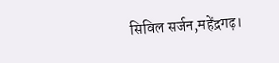सिविल सर्जन,महेंद्रगढ़।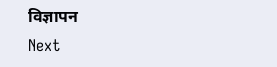विज्ञापन
Next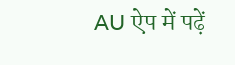AU ऐप में पढ़ें